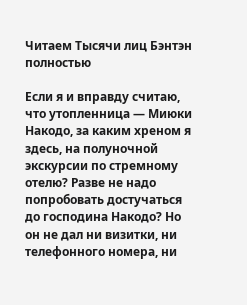Читаем Тысячи лиц Бэнтэн полностью

Если я и вправду считаю, что утопленница — Миюки Накодо, за каким хреном я здесь, на полуночной экскурсии по стремному отелю? Разве не надо попробовать достучаться до господина Накодо? Но он не дал ни визитки, ни телефонного номера, ни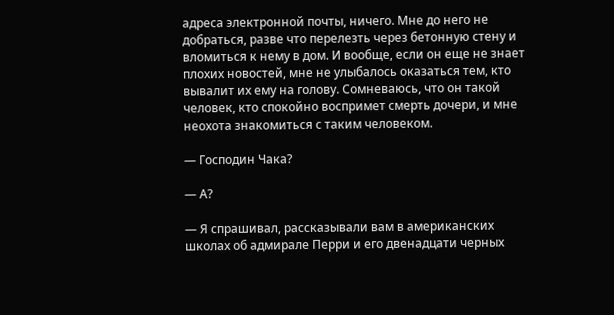адреса электронной почты, ничего. Мне до него не добраться, разве что перелезть через бетонную стену и вломиться к нему в дом. И вообще, если он еще не знает плохих новостей, мне не улыбалось оказаться тем, кто вывалит их ему на голову. Сомневаюсь, что он такой человек, кто спокойно воспримет смерть дочери, и мне неохота знакомиться с таким человеком.

— Господин Чака?

— А?

— Я спрашивал, рассказывали вам в американских школах об адмирале Перри и его двенадцати черных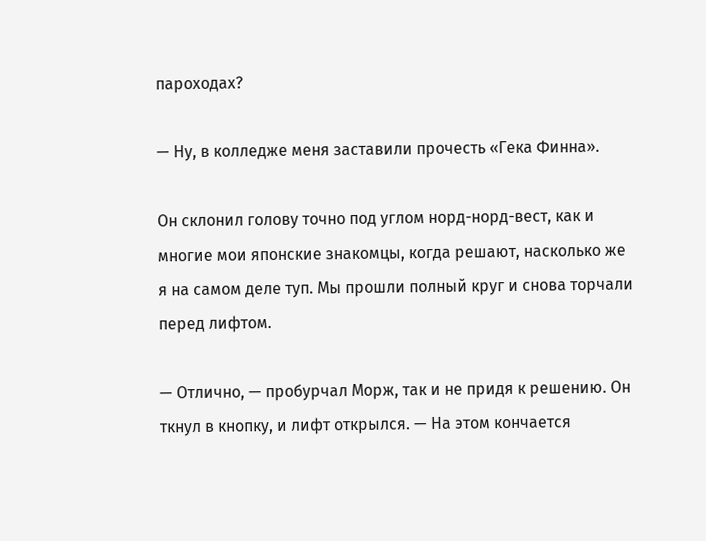пароходах?

— Ну, в колледже меня заставили прочесть «Гека Финна».

Он склонил голову точно под углом норд-норд-вест, как и многие мои японские знакомцы, когда решают, насколько же я на самом деле туп. Мы прошли полный круг и снова торчали перед лифтом.

— Отлично, — пробурчал Морж, так и не придя к решению. Он ткнул в кнопку, и лифт открылся. — На этом кончается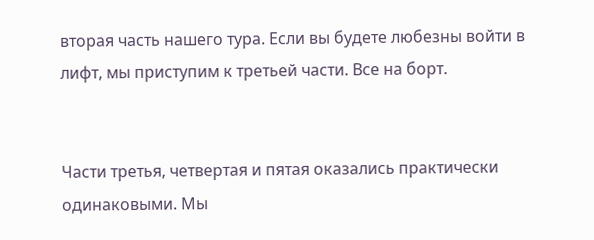вторая часть нашего тура. Если вы будете любезны войти в лифт, мы приступим к третьей части. Все на борт.


Части третья, четвертая и пятая оказались практически одинаковыми. Мы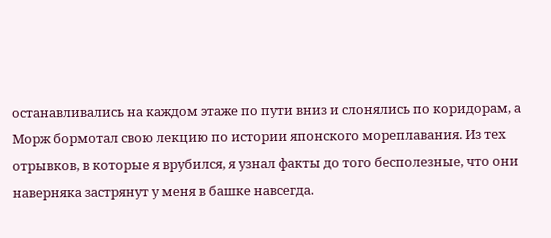останавливались на каждом этаже по пути вниз и слонялись по коридорам, а Морж бормотал свою лекцию по истории японского мореплавания. Из тех отрывков, в которые я врубился, я узнал факты до того бесполезные, что они наверняка застрянут у меня в башке навсегда.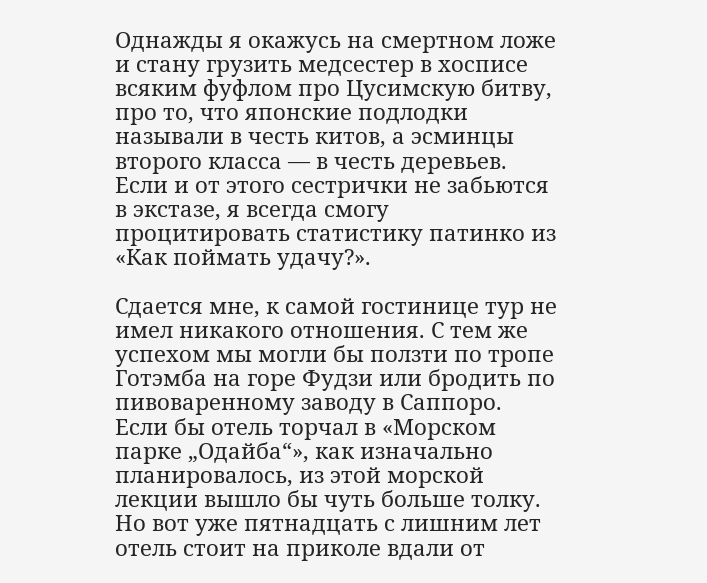Однажды я окажусь на смертном ложе и стану грузить медсестер в хосписе всяким фуфлом про Цусимскую битву, про то, что японские подлодки называли в честь китов, а эсминцы второго класса — в честь деревьев. Если и от этого сестрички не забьются в экстазе, я всегда смогу процитировать статистику патинко из «Как поймать удачу?».

Сдается мне, к самой гостинице тур не имел никакого отношения. С тем же успехом мы могли бы ползти по тропе Готэмба на горе Фудзи или бродить по пивоваренному заводу в Саппоро. Если бы отель торчал в «Морском парке „Одайба“», как изначально планировалось, из этой морской лекции вышло бы чуть больше толку. Но вот уже пятнадцать с лишним лет отель стоит на приколе вдали от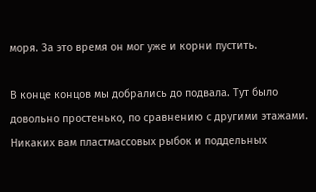моря. За это время он мог уже и корни пустить.

В конце концов мы добрались до подвала. Тут было довольно простенько, по сравнению с другими этажами. Никаких вам пластмассовых рыбок и поддельных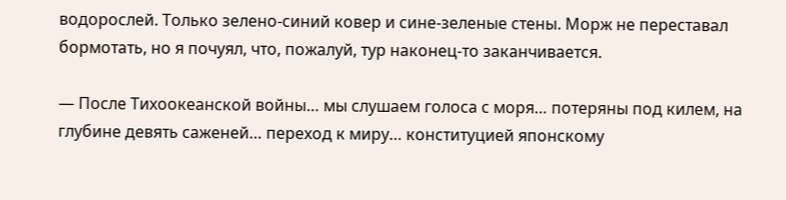водорослей. Только зелено-синий ковер и сине-зеленые стены. Морж не переставал бормотать, но я почуял, что, пожалуй, тур наконец-то заканчивается.

— После Тихоокеанской войны… мы слушаем голоса с моря… потеряны под килем, на глубине девять саженей… переход к миру… конституцией японскому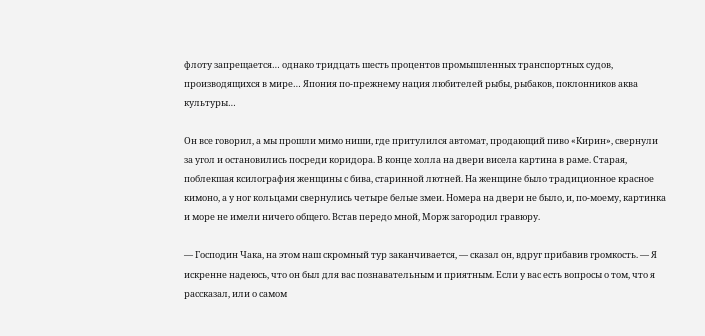флоту запрещается… однако тридцать шесть процентов промышленных транспортных судов, производящихся в мире… Япония по-прежнему нация любителей рыбы, рыбаков, поклонников аква культуры…

Он все говорил, а мы прошли мимо ниши, где притулился автомат, продающий пиво «Кирин», свернули за угол и остановились посреди коридора. В конце холла на двери висела картина в раме. Старая, поблекшая ксилография женщины с бива, старинной лютней. На женщине было традиционное красное кимоно, а у ног кольцами свернулись четыре белые змеи. Номера на двери не было, и, по-моему, картинка и море не имели ничего общего. Встав передо мной, Морж загородил гравюру.

— Господин Чака, на этом наш скромный тур заканчивается, — сказал он, вдруг прибавив громкость. — Я искренне надеюсь, что он был для вас познавательным и приятным. Если у вас есть вопросы о том, что я рассказал, или о самом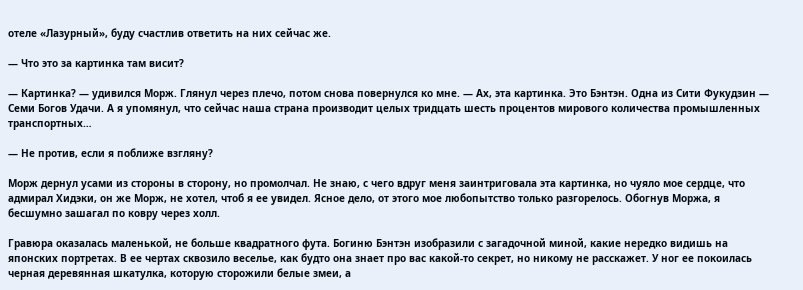отеле «Лазурный», буду счастлив ответить на них сейчас же.

— Что это за картинка там висит?

— Картинка? — удивился Морж. Глянул через плечо, потом снова повернулся ко мне. — Ах, эта картинка. Это Бэнтэн. Одна из Сити Фукудзин — Семи Богов Удачи. А я упомянул, что сейчас наша страна производит целых тридцать шесть процентов мирового количества промышленных транспортных…

— Не против, если я поближе взгляну?

Морж дернул усами из стороны в сторону, но промолчал. Не знаю, с чего вдруг меня заинтриговала эта картинка, но чуяло мое сердце, что адмирал Хидэки, он же Морж, не хотел, чтоб я ее увидел. Ясное дело, от этого мое любопытство только разгорелось. Обогнув Моржа, я бесшумно зашагал по ковру через холл.

Гравюра оказалась маленькой, не больше квадратного фута. Богиню Бэнтэн изобразили с загадочной миной, какие нередко видишь на японских портретах. В ее чертах сквозило веселье, как будто она знает про вас какой-то секрет, но никому не расскажет. У ног ее покоилась черная деревянная шкатулка, которую сторожили белые змеи, а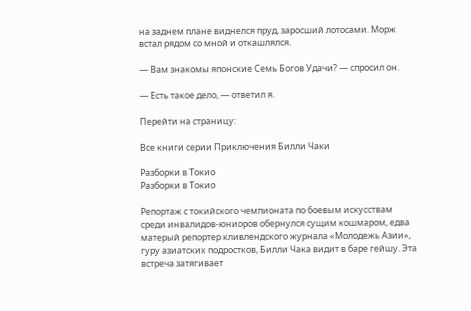на заднем плане виднелся пруд, заросший лотосами. Морж встал рядом со мной и откашлялся.

— Вам знакомы японские Семь Богов Удачи? — спросил он.

— Есть такое дело, — ответил я.

Перейти на страницу:

Все книги серии Приключения Билли Чаки

Разборки в Токио
Разборки в Токио

Репортаж с токийского чемпионата по боевым искусствам среди инвалидов-юниоров обернулся сущим кошмаром, едва матерый репортер кливлендского журнала «Молодежь Азии», гуру азиатских подростков, Билли Чака видит в баре гейшу. Эта встреча затягивает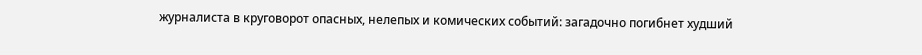журналиста в круговорот опасных, нелепых и комических событий: загадочно погибнет худший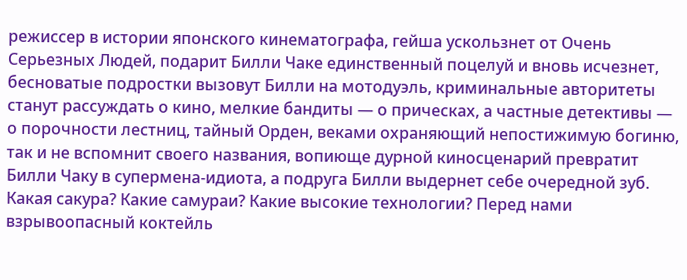режиссер в истории японского кинематографа, гейша ускользнет от Очень Серьезных Людей, подарит Билли Чаке единственный поцелуй и вновь исчезнет, бесноватые подростки вызовут Билли на мотодуэль, криминальные авторитеты станут рассуждать о кино, мелкие бандиты — о прическах, а частные детективы — о порочности лестниц, тайный Орден, веками охраняющий непостижимую богиню, так и не вспомнит своего названия, вопиюще дурной киносценарий превратит Билли Чаку в супермена-идиота, а подруга Билли выдернет себе очередной зуб. Какая сакура? Какие самураи? Какие высокие технологии? Перед нами взрывоопасный коктейль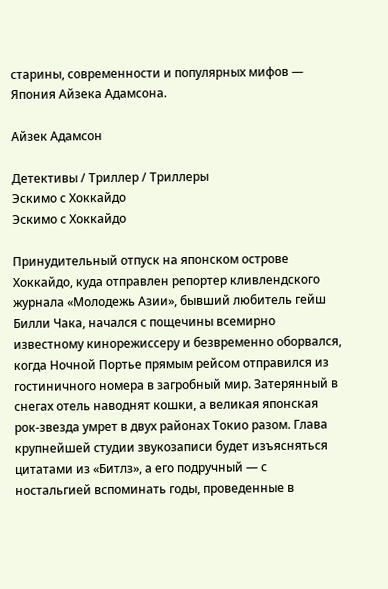старины, современности и популярных мифов — Япония Айзека Адамсона.

Айзек Адамсон

Детективы / Триллер / Триллеры
Эскимо с Хоккайдо
Эскимо с Хоккайдо

Принудительный отпуск на японском острове Хоккайдо, куда отправлен репортер кливлендского журнала «Молодежь Азии», бывший любитель гейш Билли Чака, начался с пощечины всемирно известному кинорежиссеру и безвременно оборвался, когда Ночной Портье прямым рейсом отправился из гостиничного номера в загробный мир. Затерянный в снегах отель наводнят кошки, а великая японская рок-звезда умрет в двух районах Токио разом. Глава крупнейшей студии звукозаписи будет изъясняться цитатами из «Битлз», а его подручный — с ностальгией вспоминать годы, проведенные в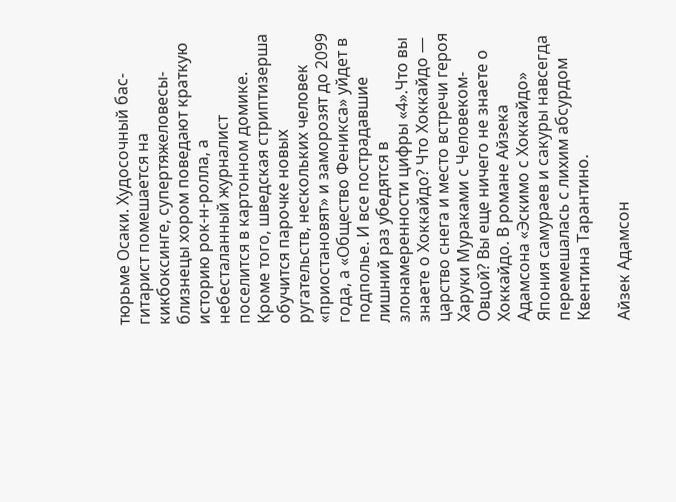тюрьме Осаки. Худосочный бас-гитарист помешается на кикбоксинге, супертяжеловесы-близнецы хором поведают краткую историю рок-н-ролла, а небесталанный журналист поселится в картонном домике. Кроме того, шведская стриптизерша обучится парочке новых ругательств, нескольких человек «приостановят» и заморозят до 2099 года, а «Общество Феникса» уйдет в подполье. И все пострадавшие лишний раз убедятся в злонамеренности цифры «4».Что вы знаете о Хоккайдо? Что Хоккайдо — царство снега и место встречи героя Харуки Мураками с Человеком-Овцой? Вы еще ничего не знаете о Хоккайдо. В романе Айзека Адамсона «Эскимо с Хоккайдо» Япония самураев и сакуры навсегда перемешалась с лихим абсурдом Квентина Тарантино.

Айзек Адамсон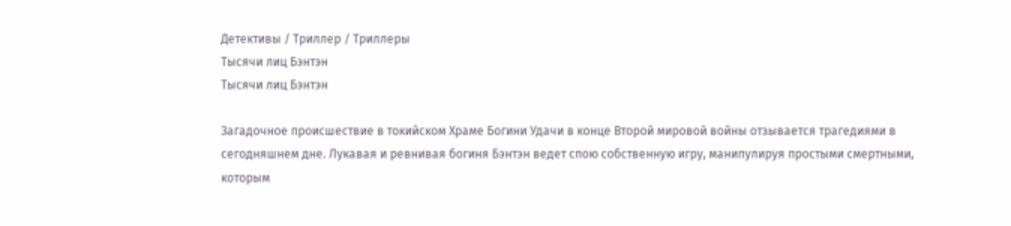Детективы / Триллер / Триллеры
Тысячи лиц Бэнтэн
Тысячи лиц Бэнтэн

Загадочное происшествие в токийском Храме Богини Удачи в конце Второй мировой войны отзывается трагедиями в сегодняшнем дне. Лукавая и ревнивая богиня Бэнтэн ведет спою собственную игру, манипулируя простыми смертными, которым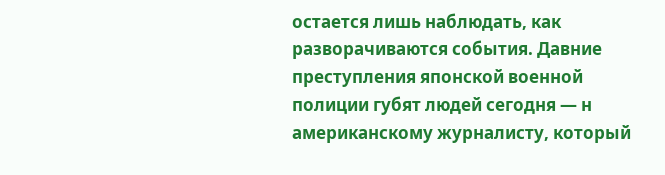остается лишь наблюдать, как разворачиваются события. Давние преступления японской военной полиции губят людей сегодня — н американскому журналисту, который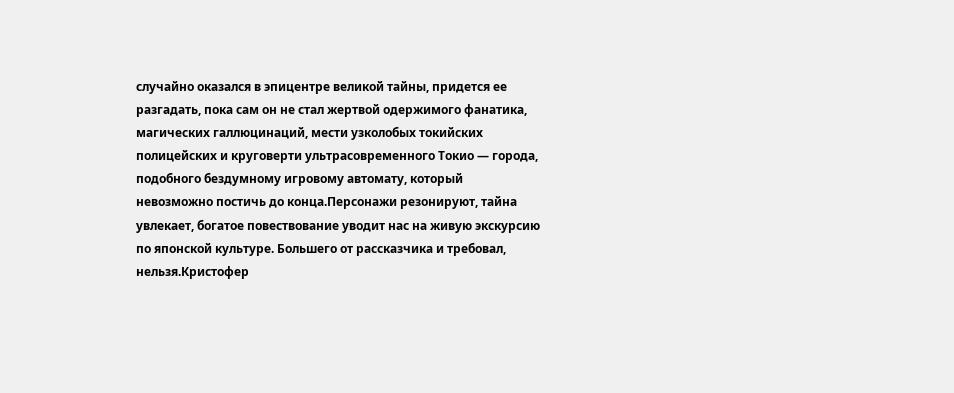случайно оказался в эпицентре великой тайны, придется ее разгадать, пока сам он не стал жертвой одержимого фанатика, магических галлюцинаций, мести узколобых токийских полицейских и круговерти ультрасовременного Токио — города, подобного бездумному игровому автомату, который невозможно постичь до конца.Персонажи резонируют, тайна увлекает, богатое повествование уводит нас на живую экскурсию по японской культуре. Большего от рассказчика и требовал, нельзя.Кристофер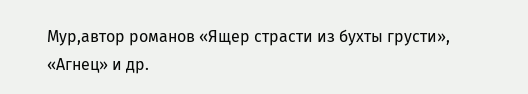Мур,автор романов «Ящер страсти из бухты грусти», «Агнец» и др.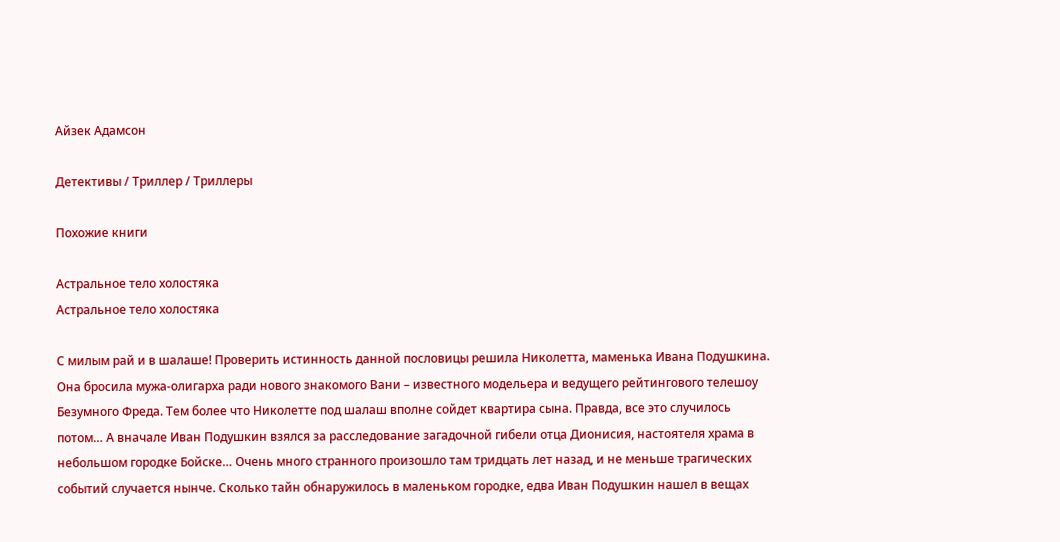Айзек Адамсон

Детективы / Триллер / Триллеры

Похожие книги

Астральное тело холостяка
Астральное тело холостяка

С милым рай и в шалаше! Проверить истинность данной пословицы решила Николетта, маменька Ивана Подушкина. Она бросила мужа-олигарха ради нового знакомого Вани – известного модельера и ведущего рейтингового телешоу Безумного Фреда. Тем более что Николетте под шалаш вполне сойдет квартира сына. Правда, все это случилось потом… А вначале Иван Подушкин взялся за расследование загадочной гибели отца Дионисия, настоятеля храма в небольшом городке Бойске… Очень много странного произошло там тридцать лет назад, и не меньше трагических событий случается нынче. Сколько тайн обнаружилось в маленьком городке, едва Иван Подушкин нашел в вещах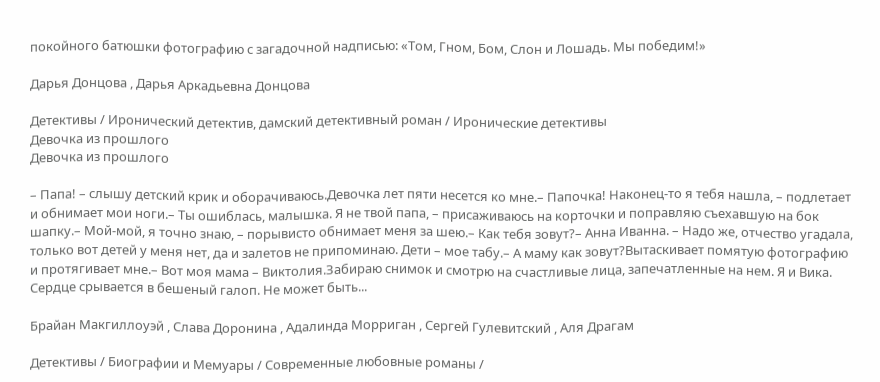покойного батюшки фотографию с загадочной надписью: «Том, Гном, Бом, Слон и Лошадь. Мы победим!»

Дарья Донцова , Дарья Аркадьевна Донцова

Детективы / Иронический детектив, дамский детективный роман / Иронические детективы
Девочка из прошлого
Девочка из прошлого

– Папа! – слышу детский крик и оборачиваюсь.Девочка лет пяти несется ко мне.– Папочка! Наконец-то я тебя нашла, – подлетает и обнимает мои ноги.– Ты ошиблась, малышка. Я не твой папа, – присаживаюсь на корточки и поправляю съехавшую на бок шапку.– Мой-мой, я точно знаю, – порывисто обнимает меня за шею.– Как тебя зовут?– Анна Иванна. – Надо же, отчество угадала, только вот детей у меня нет, да и залетов не припоминаю. Дети – мое табу.– А маму как зовут?Вытаскивает помятую фотографию и протягивает мне.– Вот моя мама – Виктолия.Забираю снимок и смотрю на счастливые лица, запечатленные на нем. Я и Вика. Сердце срывается в бешеный галоп. Не может быть...

Брайан Макгиллоуэй , Слава Доронина , Адалинда Морриган , Сергей Гулевитский , Аля Драгам

Детективы / Биографии и Мемуары / Современные любовные романы /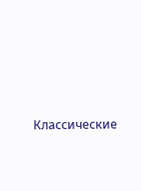Классические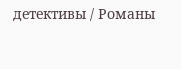детективы / Романы